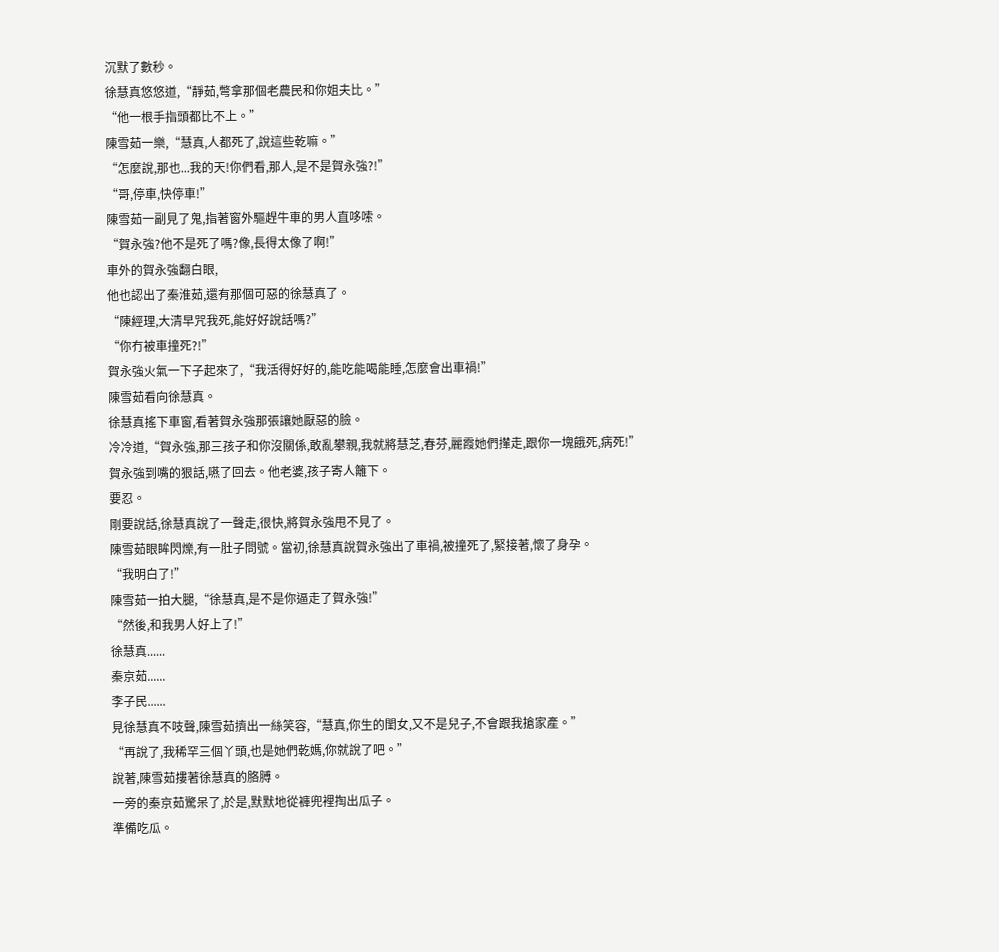沉默了數秒。
徐慧真悠悠道,“靜茹,彆拿那個老農民和你姐夫比。”
“他一根手指頭都比不上。”
陳雪茹一樂,“慧真,人都死了,說這些乾嘛。”
“怎麼說,那也...我的天!你們看,那人,是不是賀永強?!”
“哥,停車,快停車!”
陳雪茹一副見了鬼,指著窗外驅趕牛車的男人直哆嗦。
“賀永強?他不是死了嗎?像,長得太像了啊!”
車外的賀永強翻白眼,
他也認出了秦淮茹,還有那個可惡的徐慧真了。
“陳經理,大清早咒我死,能好好說話嗎?”
“你冇被車撞死?!”
賀永強火氣一下子起來了,“我活得好好的,能吃能喝能睡,怎麼會出車禍!”
陳雪茹看向徐慧真。
徐慧真搖下車窗,看著賀永強那張讓她厭惡的臉。
冷冷道,“賀永強,那三孩子和你沒關係,敢亂攀親,我就將慧芝,春芬,麗霞她們攆走,跟你一塊餓死,病死!”
賀永強到嘴的狠話,嚥了回去。他老婆,孩子寄人籬下。
要忍。
剛要說話,徐慧真說了一聲走,很快,將賀永強甩不見了。
陳雪茹眼眸閃爍,有一肚子問號。當初,徐慧真說賀永強出了車禍,被撞死了,緊接著,懷了身孕。
“我明白了!”
陳雪茹一拍大腿,“徐慧真,是不是你逼走了賀永強!”
“然後,和我男人好上了!”
徐慧真......
秦京茹......
李子民......
見徐慧真不吱聲,陳雪茹擠出一絲笑容,“慧真,你生的閨女,又不是兒子,不會跟我搶家產。”
“再說了,我稀罕三個丫頭,也是她們乾媽,你就說了吧。”
說著,陳雪茹摟著徐慧真的胳膊。
一旁的秦京茹驚呆了,於是,默默地從褲兜裡掏出瓜子。
準備吃瓜。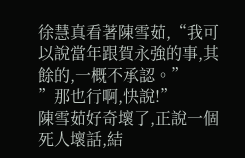徐慧真看著陳雪茹,“我可以說當年跟賀永強的事,其餘的,一概不承認。”
”那也行啊,快說!”
陳雪茹好奇壞了,正說一個死人壞話,結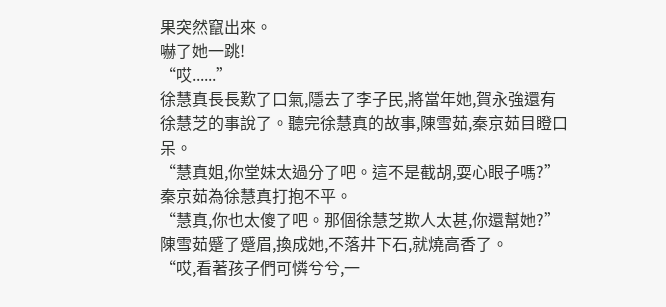果突然竄出來。
嚇了她一跳!
“哎......”
徐慧真長長歎了口氣,隱去了李子民,將當年她,賀永強還有徐慧芝的事說了。聽完徐慧真的故事,陳雪茹,秦京茹目瞪口呆。
“慧真姐,你堂妹太過分了吧。這不是截胡,耍心眼子嗎?”
秦京茹為徐慧真打抱不平。
“慧真,你也太傻了吧。那個徐慧芝欺人太甚,你還幫她?”
陳雪茹蹙了蹙眉,換成她,不落井下石,就燒高香了。
“哎,看著孩子們可憐兮兮,一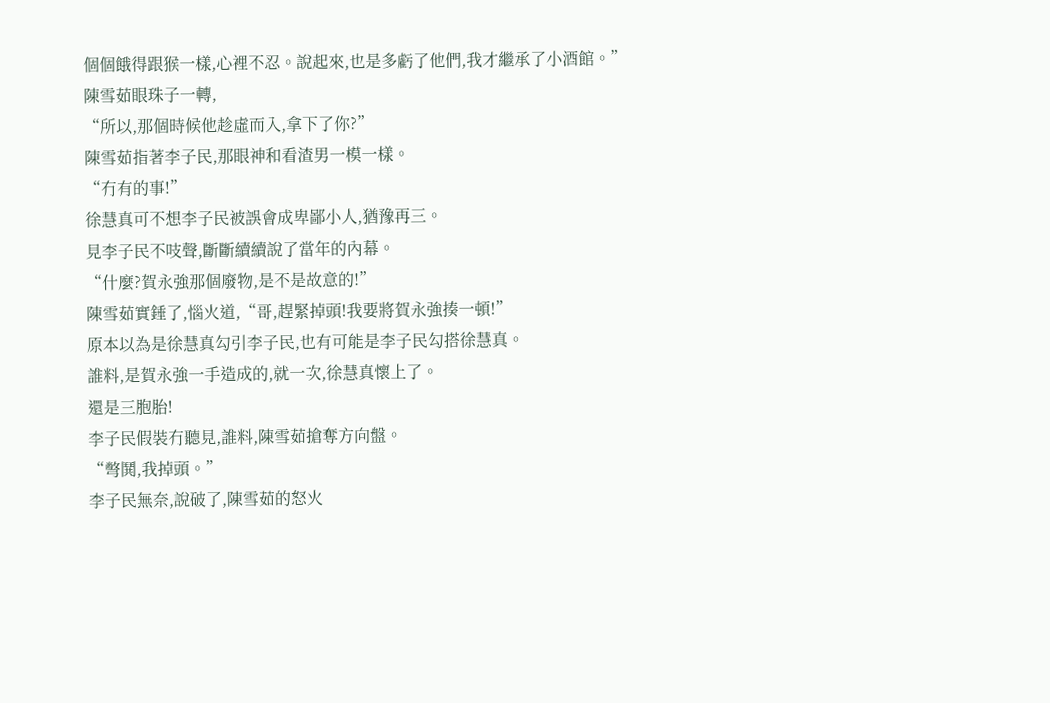個個餓得跟猴一樣,心裡不忍。說起來,也是多虧了他們,我才繼承了小酒館。”
陳雪茹眼珠子一轉,
“所以,那個時候他趁虛而入,拿下了你?”
陳雪茹指著李子民,那眼神和看渣男一模一樣。
“冇有的事!”
徐慧真可不想李子民被誤會成卑鄙小人,猶豫再三。
見李子民不吱聲,斷斷續續說了當年的內幕。
“什麼?賀永強那個廢物,是不是故意的!”
陳雪茹實錘了,惱火道,“哥,趕緊掉頭!我要將賀永強揍一頓!”
原本以為是徐慧真勾引李子民,也有可能是李子民勾搭徐慧真。
誰料,是賀永強一手造成的,就一次,徐慧真懷上了。
還是三胞胎!
李子民假裝冇聽見,誰料,陳雪茹搶奪方向盤。
“彆鬨,我掉頭。”
李子民無奈,說破了,陳雪茹的怒火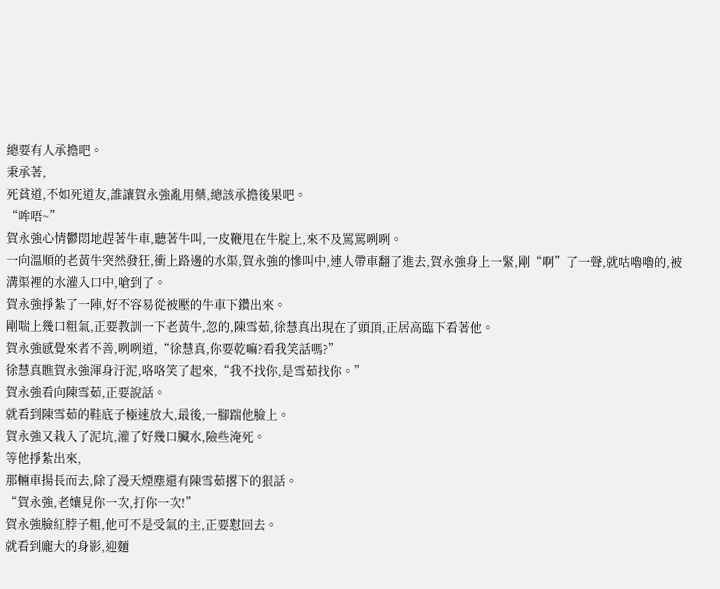總要有人承擔吧。
秉承著,
死貧道,不如死道友,誰讓賀永強亂用藥,總該承擔後果吧。
“哞唔~”
賀永強心情鬱悶地趕著牛車,聽著牛叫,一皮鞭甩在牛腚上,來不及罵罵咧咧。
一向溫順的老黃牛突然發狂,衝上路邊的水渠,賀永強的慘叫中,連人帶車翻了進去,賀永強身上一緊,剛“啊”了一聲,就咕嚕嚕的,被溝渠裡的水灌入口中,嗆到了。
賀永強掙紮了一陣,好不容易從被壓的牛車下鑽出來。
剛喘上幾口粗氣,正要教訓一下老黃牛,忽的,陳雪茹,徐慧真出現在了頭頂,正居高臨下看著他。
賀永強感覺來者不善,咧咧道,“徐慧真,你要乾嘛?看我笑話嗎?”
徐慧真瞧賀永強渾身汙泥,咯咯笑了起來,“我不找你,是雪茹找你。”
賀永強看向陳雪茹,正要說話。
就看到陳雪茹的鞋底子極速放大,最後,一腳踹他臉上。
賀永強又栽入了泥坑,灌了好幾口臟水,險些淹死。
等他掙紮出來,
那輛車揚長而去,除了漫天煙塵還有陳雪茹撂下的狠話。
“賀永強,老孃見你一次,打你一次!”
賀永強臉紅脖子粗,他可不是受氣的主,正要懟回去。
就看到龐大的身影,迎麵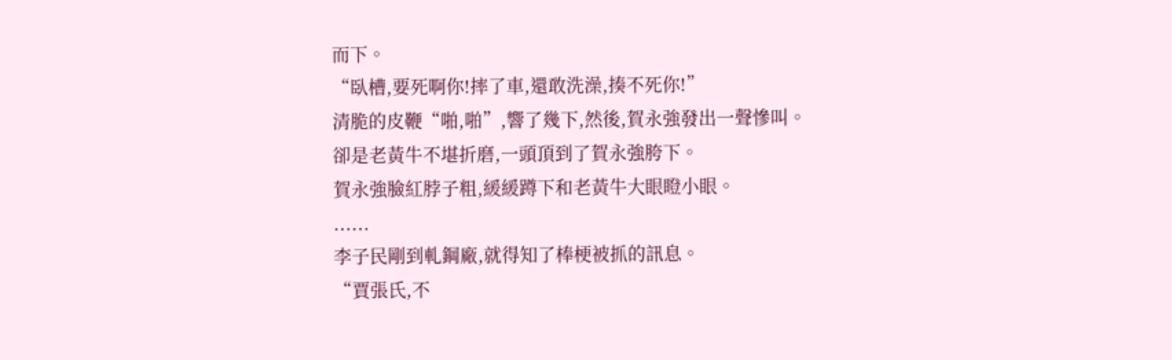而下。
“臥槽,要死啊你!摔了車,還敢洗澡,揍不死你!”
清脆的皮鞭“啪,啪”,響了幾下,然後,賀永強發出一聲慘叫。
卻是老黃牛不堪折磨,一頭頂到了賀永強胯下。
賀永強臉紅脖子粗,緩緩蹲下和老黃牛大眼瞪小眼。
......
李子民剛到軋鋼廠,就得知了棒梗被抓的訊息。
“賈張氏,不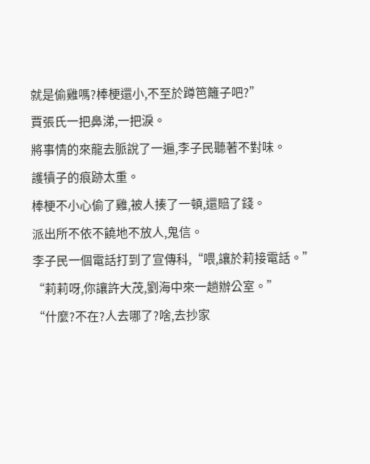就是偷雞嗎?棒梗還小,不至於蹲笆籬子吧?”
賈張氏一把鼻涕,一把淚。
將事情的來龍去脈說了一遍,李子民聽著不對味。
護犢子的痕跡太重。
棒梗不小心偷了雞,被人揍了一頓,還賠了錢。
派出所不依不饒地不放人,鬼信。
李子民一個電話打到了宣傳科,“喂,讓於莉接電話。”
“莉莉呀,你讓許大茂,劉海中來一趟辦公室。”
“什麼?不在?人去哪了?啥,去抄家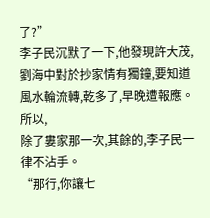了?”
李子民沉默了一下,他發現許大茂,劉海中對於抄家情有獨鐘,要知道風水輪流轉,乾多了,早晚遭報應。
所以,
除了婁家那一次,其餘的,李子民一律不沾手。
“那行,你讓七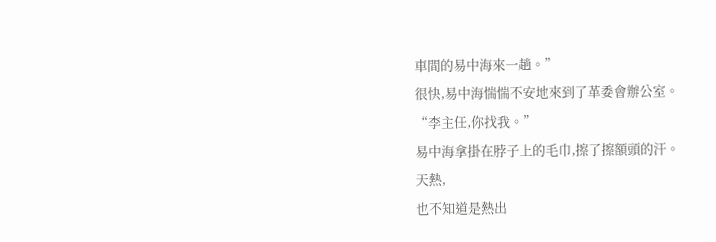車間的易中海來一趟。”
很快,易中海惴惴不安地來到了革委會辦公室。
“李主任,你找我。”
易中海拿掛在脖子上的毛巾,擦了擦額頭的汗。
天熱,
也不知道是熱出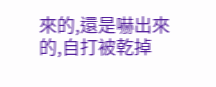來的,還是嚇出來的,自打被乾掉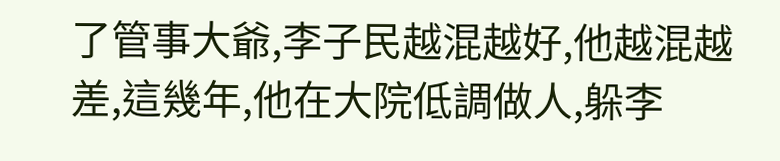了管事大爺,李子民越混越好,他越混越差,這幾年,他在大院低調做人,躲李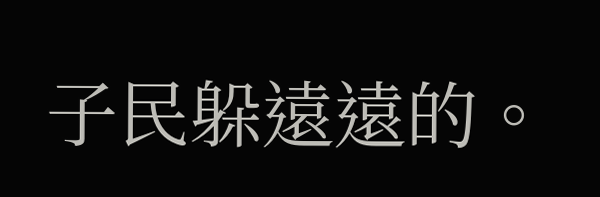子民躲遠遠的。